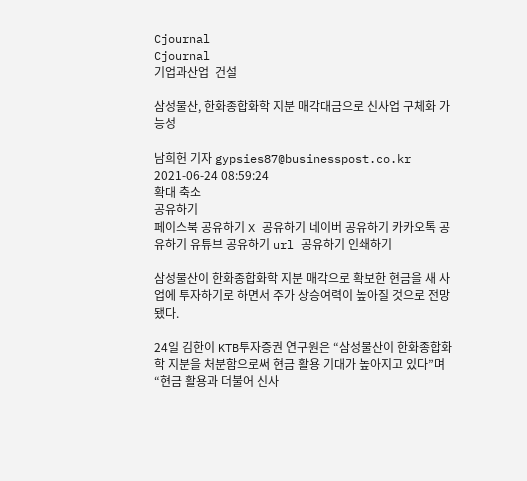Cjournal
Cjournal
기업과산업  건설

삼성물산, 한화종합화학 지분 매각대금으로 신사업 구체화 가능성

남희헌 기자 gypsies87@businesspost.co.kr 2021-06-24 08:59:24
확대 축소
공유하기
페이스북 공유하기 X 공유하기 네이버 공유하기 카카오톡 공유하기 유튜브 공유하기 url 공유하기 인쇄하기

삼성물산이 한화종합화학 지분 매각으로 확보한 현금을 새 사업에 투자하기로 하면서 주가 상승여력이 높아질 것으로 전망됐다.

24일 김한이 KTB투자증권 연구원은 “삼성물산이 한화종합화학 지분을 처분함으로써 현금 활용 기대가 높아지고 있다”며 “현금 활용과 더불어 신사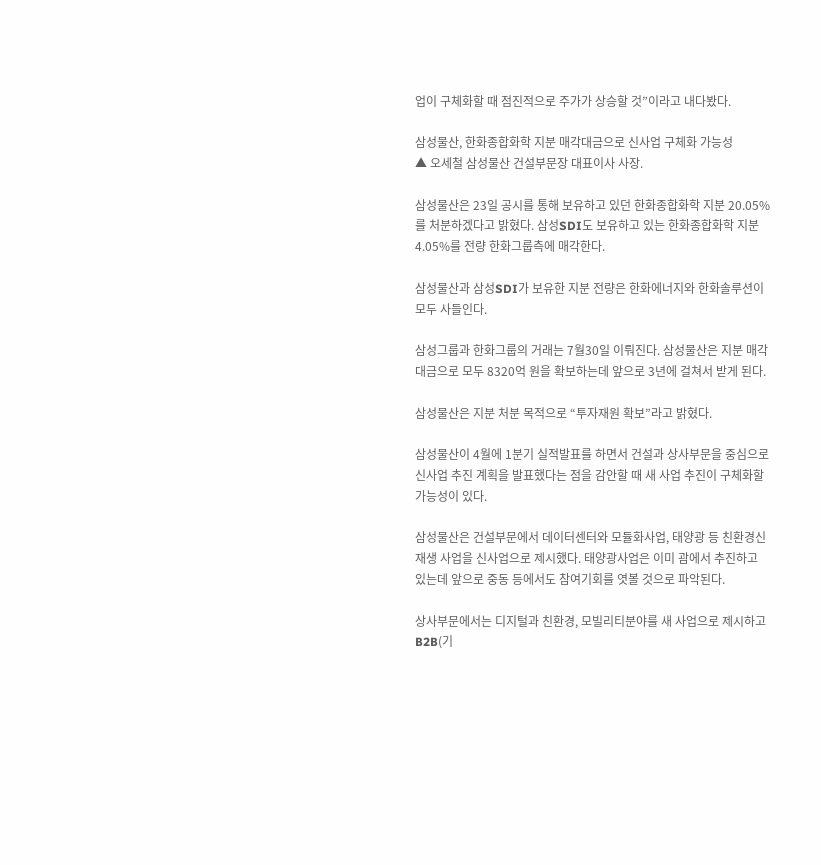업이 구체화할 때 점진적으로 주가가 상승할 것”이라고 내다봤다.

삼성물산, 한화종합화학 지분 매각대금으로 신사업 구체화 가능성
▲ 오세철 삼성물산 건설부문장 대표이사 사장.

삼성물산은 23일 공시를 통해 보유하고 있던 한화종합화학 지분 20.05%를 처분하겠다고 밝혔다. 삼성SDI도 보유하고 있는 한화종합화학 지분 4.05%를 전량 한화그룹측에 매각한다.

삼성물산과 삼성SDI가 보유한 지분 전량은 한화에너지와 한화솔루션이 모두 사들인다.

삼성그룹과 한화그룹의 거래는 7월30일 이뤄진다. 삼성물산은 지분 매각대금으로 모두 8320억 원을 확보하는데 앞으로 3년에 걸쳐서 받게 된다.

삼성물산은 지분 처분 목적으로 “투자재원 확보”라고 밝혔다.

삼성물산이 4월에 1분기 실적발표를 하면서 건설과 상사부문을 중심으로 신사업 추진 계획을 발표했다는 점을 감안할 때 새 사업 추진이 구체화할 가능성이 있다.

삼성물산은 건설부문에서 데이터센터와 모듈화사업, 태양광 등 친환경신재생 사업을 신사업으로 제시했다. 태양광사업은 이미 괌에서 추진하고 있는데 앞으로 중동 등에서도 참여기회를 엿볼 것으로 파악된다.

상사부문에서는 디지털과 친환경, 모빌리티분야를 새 사업으로 제시하고 B2B(기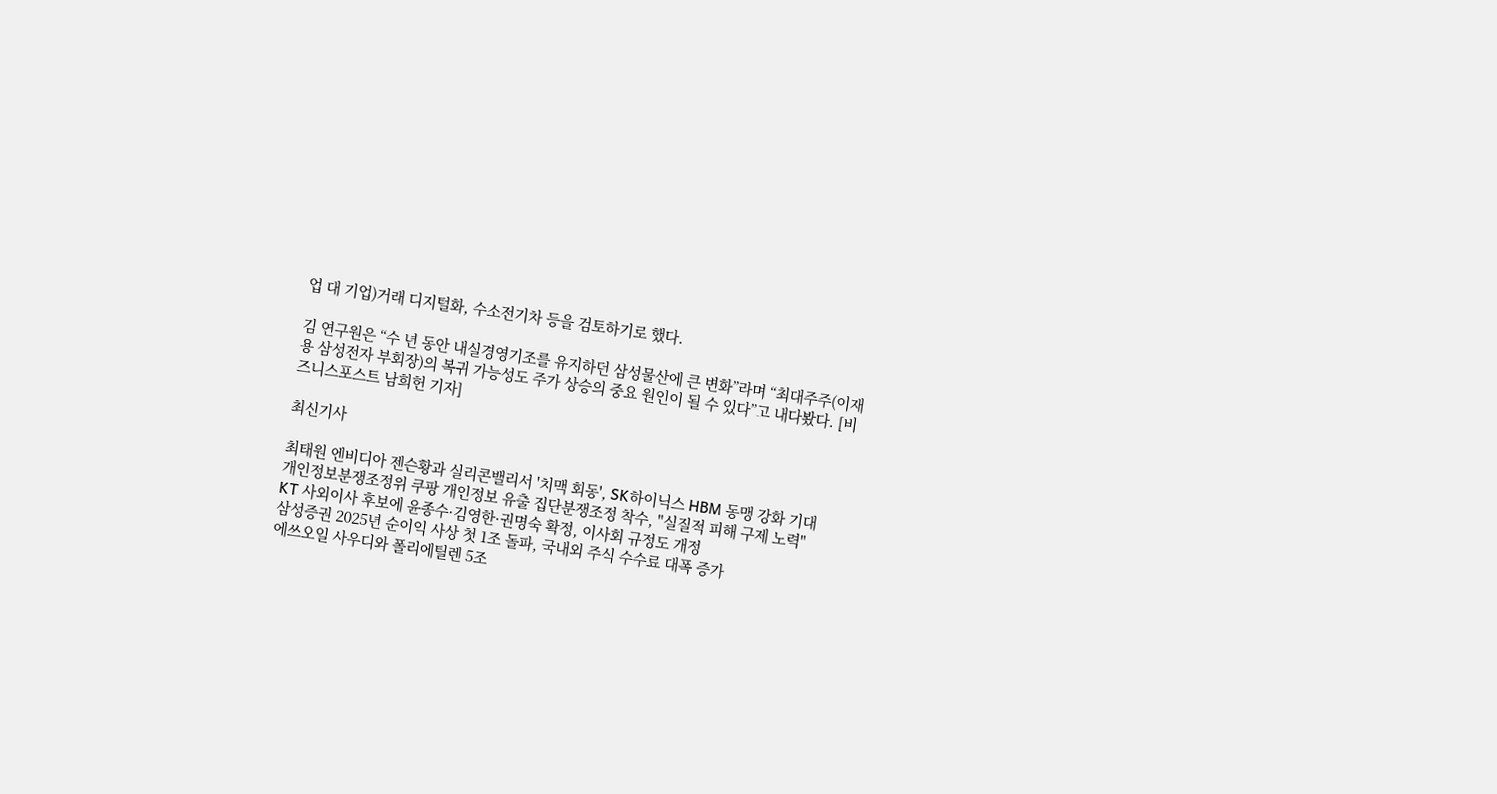업 대 기업)거래 디지털화, 수소전기차 등을 검토하기로 했다.

김 연구원은 “수 년 동안 내실경영기조를 유지하던 삼성물산에 큰 변화”라며 “최대주주(이재용 삼성전자 부회장)의 복귀 가능성도 주가 상승의 중요 원인이 될 수 있다”고 내다봤다. [비즈니스포스트 남희헌 기자]

최신기사

최태원 엔비디아 젠슨황과 실리콘밸리서 '치맥 회동', SK하이닉스 HBM 동맹 강화 기대
개인정보분쟁조정위 쿠팡 개인정보 유출 집단분쟁조정 착수, "실질적 피해 구제 노력"
KT 사외이사 후보에 윤종수·김영한·권명숙 확정, 이사회 규정도 개정
삼성증권 2025년 순이익 사상 첫 1조 돌파, 국내외 주식 수수료 대폭 증가
에쓰오일 사우디와 폴리에틸렌 5조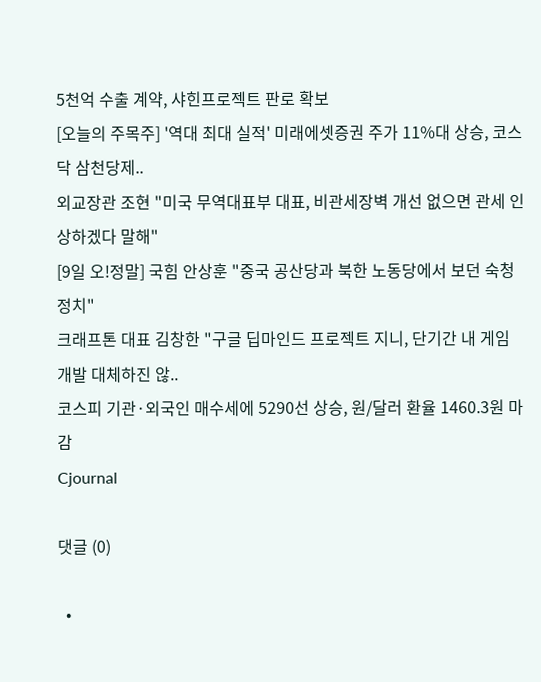5천억 수출 계약, 샤힌프로젝트 판로 확보
[오늘의 주목주] '역대 최대 실적' 미래에셋증권 주가 11%대 상승, 코스닥 삼천당제..
외교장관 조현 "미국 무역대표부 대표, 비관세장벽 개선 없으면 관세 인상하겠다 말해"
[9일 오!정말] 국힘 안상훈 "중국 공산당과 북한 노동당에서 보던 숙청 정치"
크래프톤 대표 김창한 "구글 딥마인드 프로젝트 지니, 단기간 내 게임 개발 대체하진 않..
코스피 기관·외국인 매수세에 5290선 상승, 원/달러 환율 1460.3원 마감
Cjournal

댓글 (0)

  •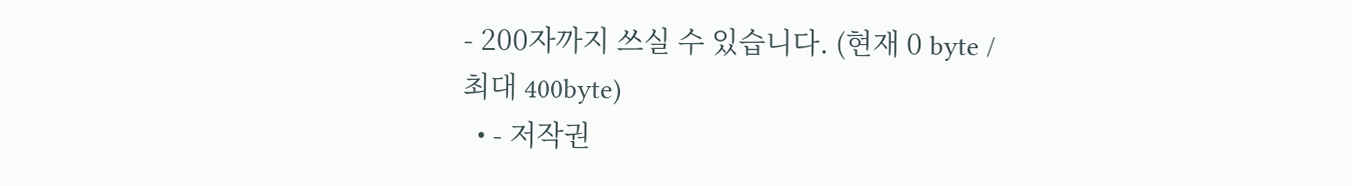- 200자까지 쓰실 수 있습니다. (현재 0 byte / 최대 400byte)
  • - 저작권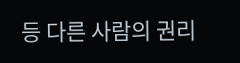등 다른 사람의 권리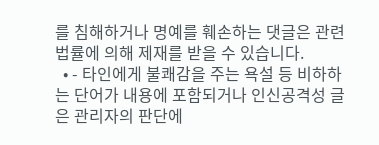를 침해하거나 명예를 훼손하는 댓글은 관련 법률에 의해 제재를 받을 수 있습니다.
  • - 타인에게 불쾌감을 주는 욕설 등 비하하는 단어가 내용에 포함되거나 인신공격성 글은 관리자의 판단에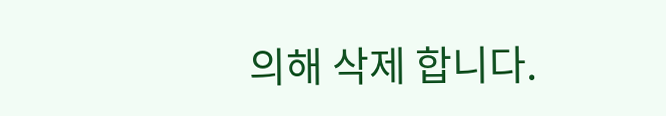의해 삭제 합니다.